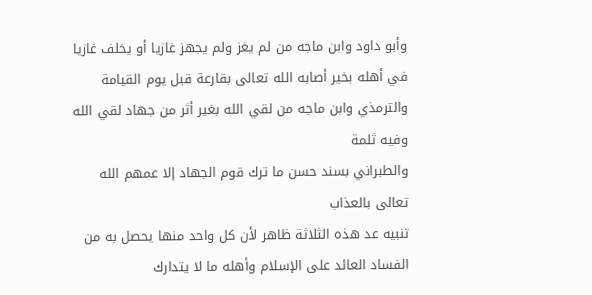وأبو داود وابن ماجه من لم يغز ولم يجهز غازيا أو يخلف غازيا في أهله بخير أصابه الله تعالى بقارعة قبل يوم القيامة
والترمذي وابن ماجه من لقي الله بغير أثر من جهاد لقي الله وفيه ثلمة
والطبراني بسند حسن ما ترك قوم الجهاد إلا عمهم الله تعالى بالعذاب
تنبيه عد هذه الثلاثة ظاهر لأن كل واحد منها يحصل به من الفساد العائد على الإسلام وأهله ما لا يتدارك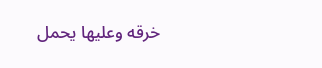خرقه وعليها يحمل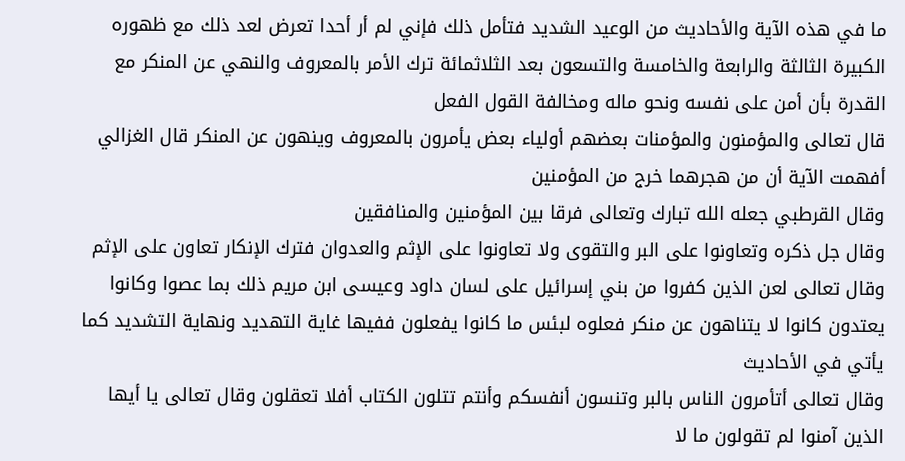ما في هذه الآية والأحاديث من الوعيد الشديد فتأمل ذلك فإني لم أر أحدا تعرض لعد ذلك مع ظهوره
الكبيرة الثالثة والرابعة والخامسة والتسعون بعد الثلاثمائة ترك الأمر بالمعروف والنهي عن المنكر مع القدرة بأن أمن على نفسه ونحو ماله ومخالفة القول الفعل
قال تعالى والمؤمنون والمؤمنات بعضهم أولياء بعض يأمرون بالمعروف وينهون عن المنكر قال الغزالي أفهمت الآية أن من هجرهما خرج من المؤمنين
وقال القرطبي جعله الله تبارك وتعالى فرقا بين المؤمنين والمنافقين
وقال جل ذكره وتعاونوا على البر والتقوى ولا تعاونوا على الإثم والعدوان فترك الإنكار تعاون على الإثم
وقال تعالى لعن الذين كفروا من بني إسرائيل على لسان داود وعيسى ابن مريم ذلك بما عصوا وكانوا يعتدون كانوا لا يتناهون عن منكر فعلوه لبئس ما كانوا يفعلون ففيها غاية التهديد ونهاية التشديد كما يأتي في الأحاديث
وقال تعالى أتأمرون الناس بالبر وتنسون أنفسكم وأنتم تتلون الكتاب أفلا تعقلون وقال تعالى يا أيها الذين آمنوا لم تقولون ما لا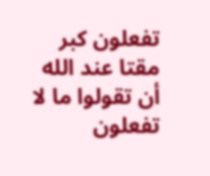تفعلون كبر مقتا عند الله أن تقولوا ما لا تفعلون